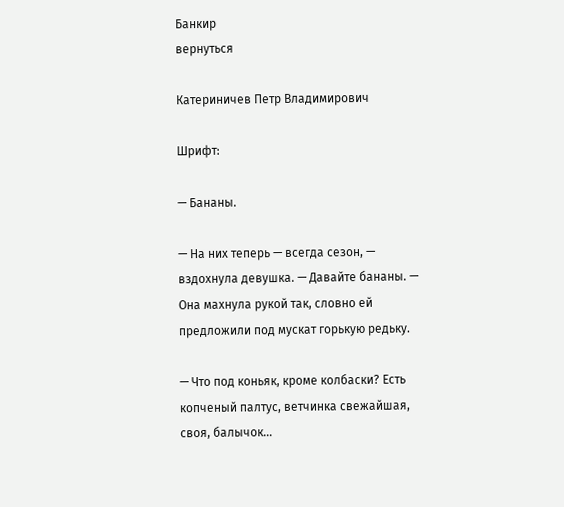Банкир
вернуться

Катериничев Петр Владимирович

Шрифт:

— Бананы.

— На них теперь — всегда сезон, — вздохнула девушка. — Давайте бананы. — Она махнула рукой так, словно ей предложили под мускат горькую редьку.

— Что под коньяк, кроме колбаски? Есть копченый палтус, ветчинка свежайшая, своя, балычок…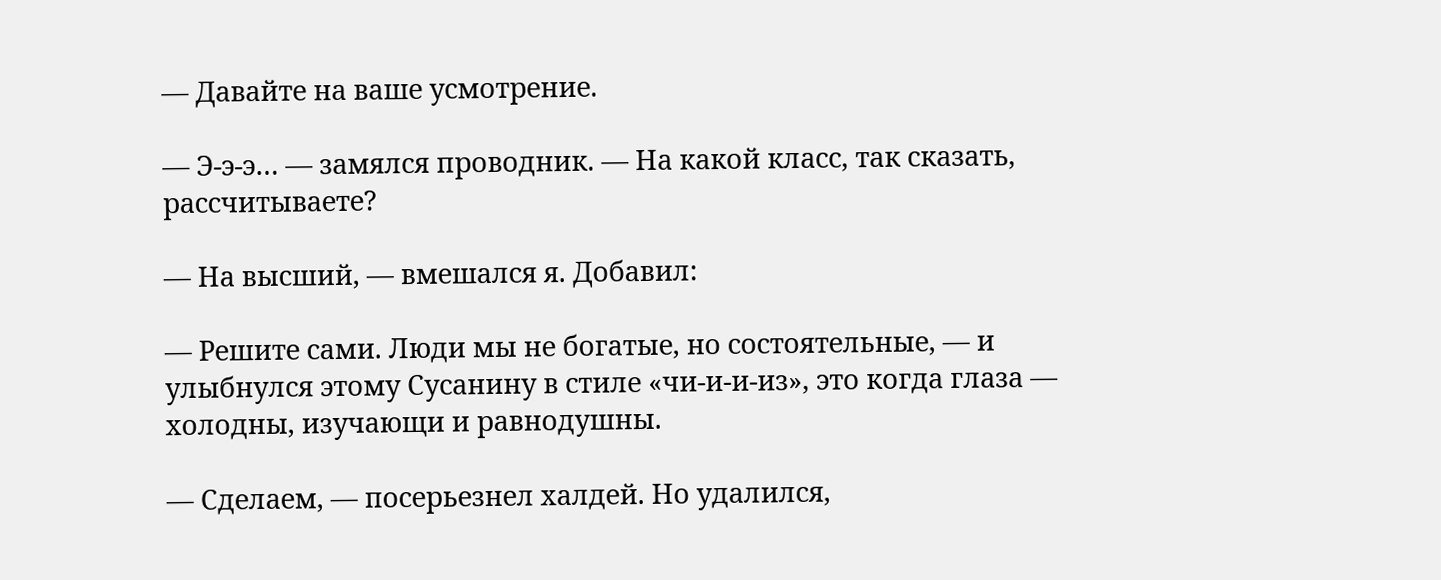— Давайте на ваше усмотрение.

— Э-э-э… — замялся проводник. — На какой класс, так сказать, рассчитываете?

— На высший, — вмешался я. Добавил:

— Решите сами. Люди мы не богатые, но состоятельные, — и улыбнулся этому Сусанину в стиле «чи-и-и-из», это когда глаза — холодны, изучающи и равнодушны.

— Сделаем, — посерьезнел халдей. Но удалился,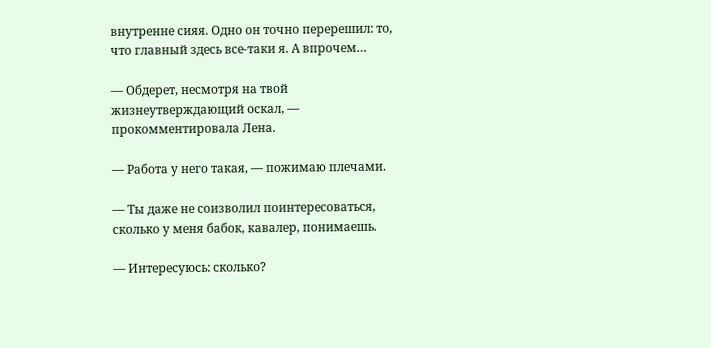внутренне сияя. Одно он точно перерешил: то, что главный здесь все-таки я. А впрочем…

— Обдерет, несмотря на твой жизнеутверждающий оскал, — прокомментировала Лена.

— Работа у него такая, — пожимаю плечами.

— Ты даже не соизволил поинтересоваться, сколько у меня бабок, кавалер, понимаешь.

— Интересуюсь: сколько?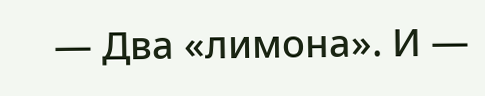— Два «лимона». И —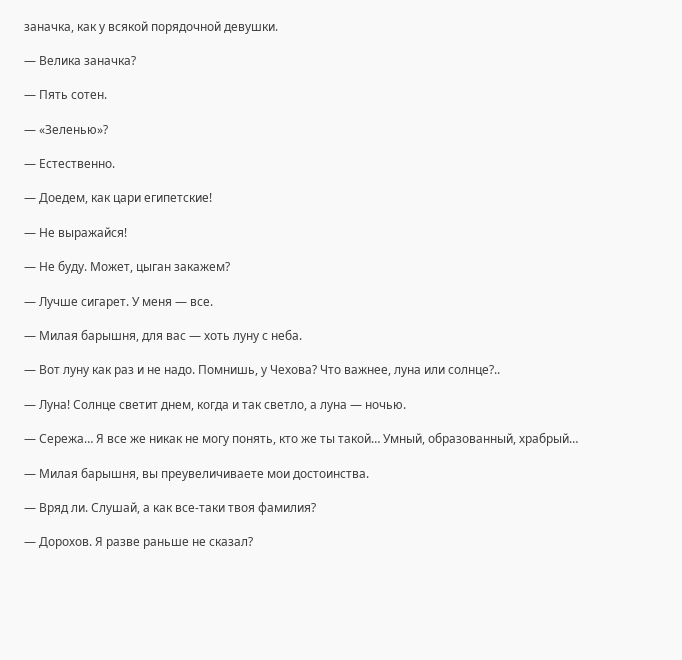заначка, как у всякой порядочной девушки.

— Велика заначка?

— Пять сотен.

— «Зеленью»?

— Естественно.

— Доедем, как цари египетские!

— Не выражайся!

— Не буду. Может, цыган закажем?

— Лучше сигарет. У меня — все.

— Милая барышня, для вас — хоть луну с неба.

— Вот луну как раз и не надо. Помнишь, у Чехова? Что важнее, луна или солнце?..

— Луна! Солнце светит днем, когда и так светло, а луна — ночью.

— Сережа… Я все же никак не могу понять, кто же ты такой… Умный, образованный, храбрый…

— Милая барышня, вы преувеличиваете мои достоинства.

— Вряд ли. Слушай, а как все-таки твоя фамилия?

— Дорохов. Я разве раньше не сказал?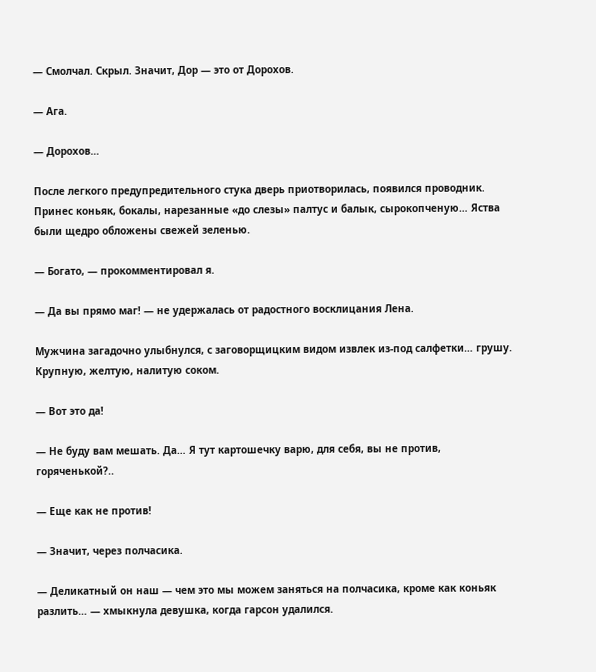— Смолчал. Скрыл. Значит, Дор — это от Дорохов.

— Ага.

— Дорохов…

После легкого предупредительного стука дверь приотворилась, появился проводник. Принес коньяк, бокалы, нарезанные «до слезы» палтус и балык, сырокопченую… Яства были щедро обложены свежей зеленью.

— Богато, — прокомментировал я.

— Да вы прямо маг! — не удержалась от радостного восклицания Лена.

Мужчина загадочно улыбнулся, с заговорщицким видом извлек из-под салфетки… грушу. Крупную, желтую, налитую соком.

— Вот это да!

— Не буду вам мешать. Да… Я тут картошечку варю, для себя, вы не против, горяченькой?..

— Еще как не против!

— Значит, через полчасика.

— Деликатный он наш — чем это мы можем заняться на полчасика, кроме как коньяк разлить… — хмыкнула девушка, когда гарсон удалился.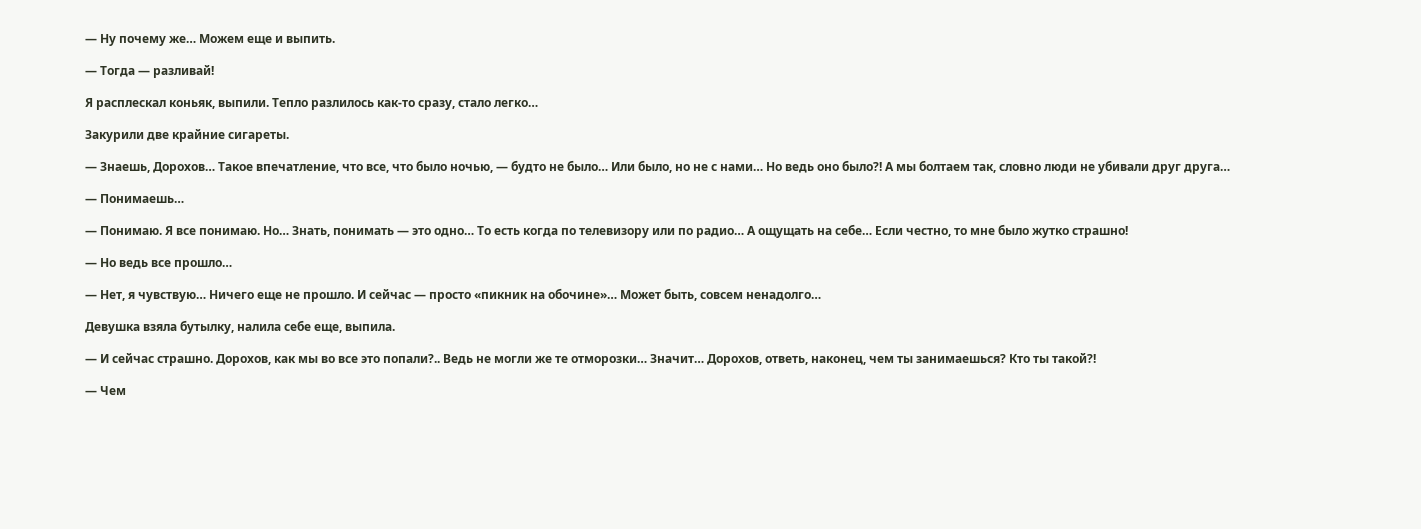— Ну почему же… Можем еще и выпить.

— Тогда — разливай!

Я расплескал коньяк, выпили. Тепло разлилось как-то сразу, стало легко…

Закурили две крайние сигареты.

— Знаешь, Дорохов… Такое впечатление, что все, что было ночью, — будто не было… Или было, но не с нами… Но ведь оно было?! А мы болтаем так, словно люди не убивали друг друга…

— Понимаешь…

— Понимаю. Я все понимаю. Но… Знать, понимать — это одно… То есть когда по телевизору или по радио… А ощущать на себе… Если честно, то мне было жутко страшно!

— Но ведь все прошло…

— Нет, я чувствую… Ничего еще не прошло. И сейчас — просто «пикник на обочине»… Может быть, совсем ненадолго…

Девушка взяла бутылку, налила себе еще, выпила.

— И сейчас страшно. Дорохов, как мы во все это попали?.. Ведь не могли же те отморозки… Значит… Дорохов, ответь, наконец, чем ты занимаешься? Кто ты такой?!

— Чем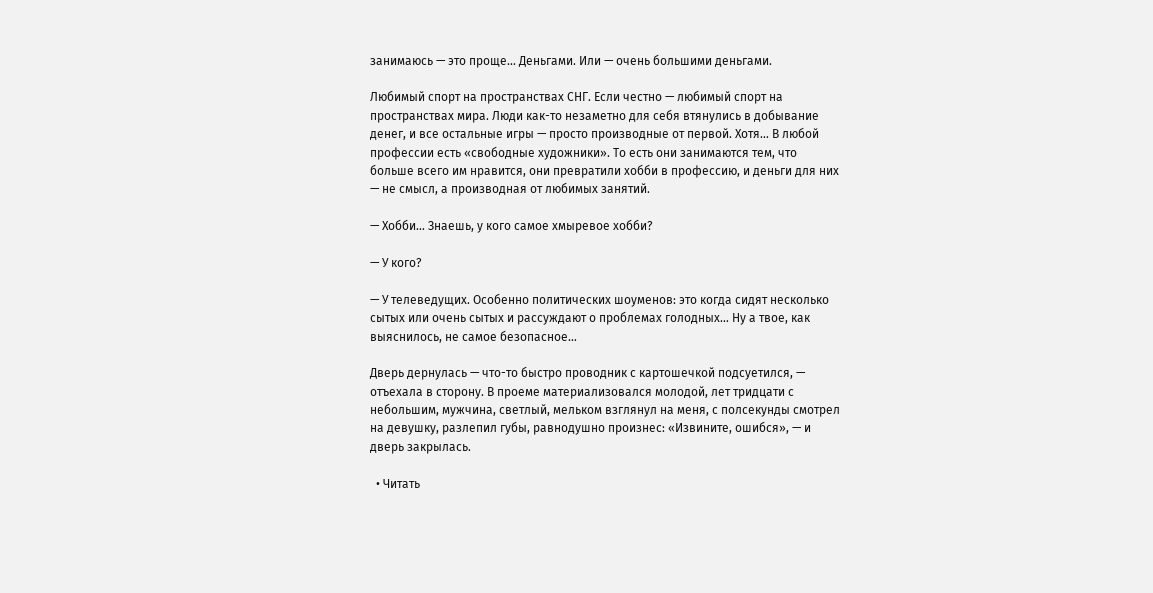занимаюсь — это проще… Деньгами. Или — очень большими деньгами.

Любимый спорт на пространствах СНГ. Если честно — любимый спорт на пространствах мира. Люди как-то незаметно для себя втянулись в добывание денег, и все остальные игры — просто производные от первой. Хотя… В любой профессии есть «свободные художники». То есть они занимаются тем, что больше всего им нравится, они превратили хобби в профессию, и деньги для них — не смысл, а производная от любимых занятий.

— Хобби… Знаешь, у кого самое хмыревое хобби?

— У кого?

— У телеведущих. Особенно политических шоуменов: это когда сидят несколько сытых или очень сытых и рассуждают о проблемах голодных… Ну а твое, как выяснилось, не самое безопасное…

Дверь дернулась — что-то быстро проводник с картошечкой подсуетился, — отъехала в сторону. В проеме материализовался молодой, лет тридцати с небольшим, мужчина, светлый, мельком взглянул на меня, с полсекунды смотрел на девушку, разлепил губы, равнодушно произнес: «Извините, ошибся», — и дверь закрылась.

  • Читать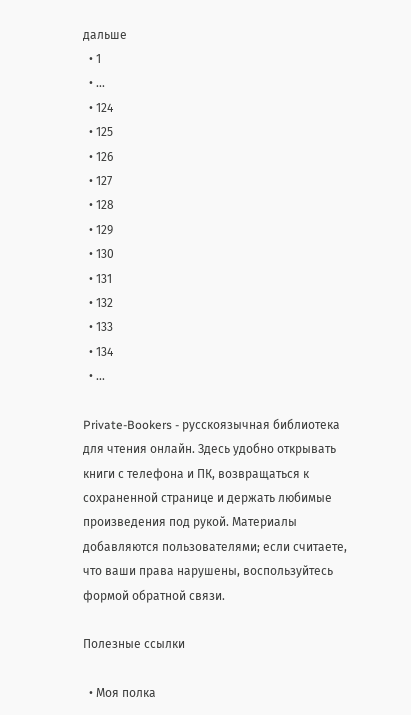дальше
  • 1
  • ...
  • 124
  • 125
  • 126
  • 127
  • 128
  • 129
  • 130
  • 131
  • 132
  • 133
  • 134
  • ...

Private-Bookers - русскоязычная библиотека для чтения онлайн. Здесь удобно открывать книги с телефона и ПК, возвращаться к сохраненной странице и держать любимые произведения под рукой. Материалы добавляются пользователями; если считаете, что ваши права нарушены, воспользуйтесь формой обратной связи.

Полезные ссылки

  • Моя полка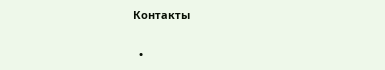Контакты

  •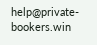help@private-bookers.win